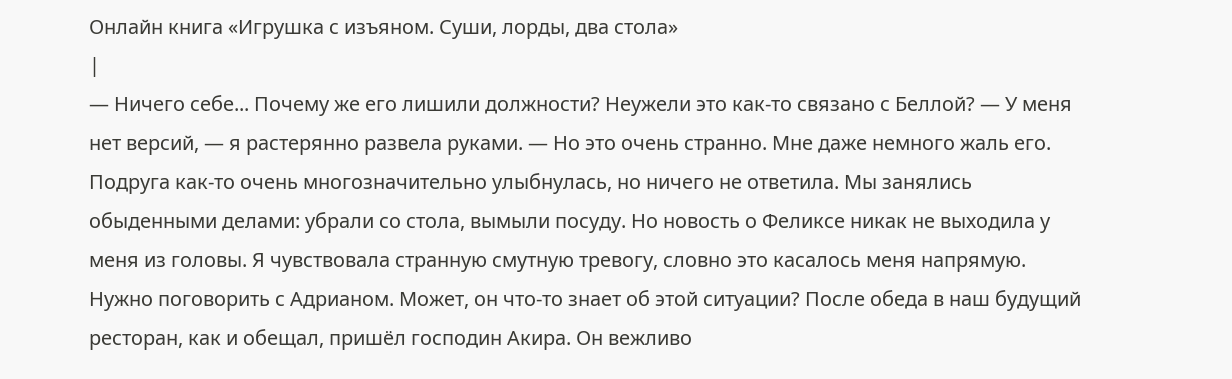Онлайн книга «Игрушка с изъяном. Суши, лорды, два стола»
|
— Ничего себе... Почему же его лишили должности? Неужели это как-то связано с Беллой? — У меня нет версий, — я растерянно развела руками. — Но это очень странно. Мне даже немного жаль его. Подруга как-то очень многозначительно улыбнулась, но ничего не ответила. Мы занялись обыденными делами: убрали со стола, вымыли посуду. Но новость о Феликсе никак не выходила у меня из головы. Я чувствовала странную смутную тревогу, словно это касалось меня напрямую. Нужно поговорить с Адрианом. Может, он что-то знает об этой ситуации? После обеда в наш будущий ресторан, как и обещал, пришёл господин Акира. Он вежливо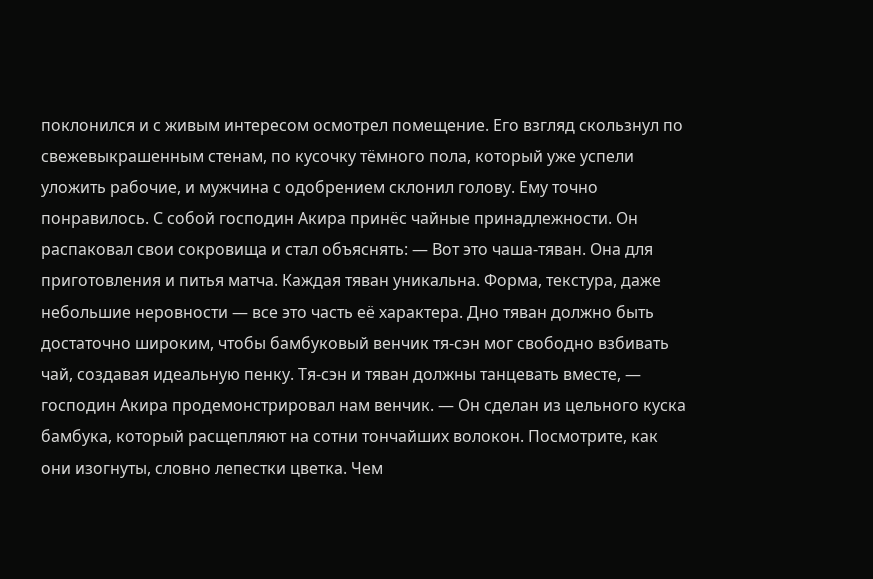поклонился и с живым интересом осмотрел помещение. Его взгляд скользнул по свежевыкрашенным стенам, по кусочку тёмного пола, который уже успели уложить рабочие, и мужчина с одобрением склонил голову. Ему точно понравилось. С собой господин Акира принёс чайные принадлежности. Он распаковал свои сокровища и стал объяснять: — Вот это чаша-тяван. Она для приготовления и питья матча. Каждая тяван уникальна. Форма, текстура, даже небольшие неровности — все это часть её характера. Дно тяван должно быть достаточно широким, чтобы бамбуковый венчик тя-сэн мог свободно взбивать чай, создавая идеальную пенку. Тя-сэн и тяван должны танцевать вместе, — господин Акира продемонстрировал нам венчик. — Он сделан из цельного куска бамбука, который расщепляют на сотни тончайших волокон. Посмотрите, как они изогнуты, словно лепестки цветка. Чем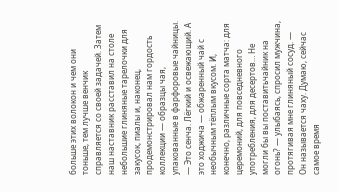больше этих волокон и чем они тоньше, тем лучше венчик справляется со своей задачей. Затем наш наставник расставил на столе небольшие глиняные тарелочки для закусок, пиалы и, наконец, продемонстрировал нам гордость коллекции — образцы чая, упакованные в фарфоровые чайницы. — Это сенча. Лёгкий и освежающий. А это ходжича — обжаренный чай с необычным тёплым вкусом. И, конечно, различные сорта матча: для церемоний, для повседневного употребления, для десертов… Не могли бы вы поставитьчайник на огонь? — улыбаясь, спросил мужчина, протягивая мне глиняный сосуд. — Он называется чаху. Думаю, сейчас самое время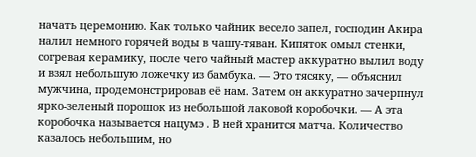начать церемонию. Как только чайник весело запел, господин Акира налил немного горячей воды в чашу-тяван. Кипяток омыл стенки, согревая керамику, после чего чайный мастер аккуратно вылил воду и взял небольшую ложечку из бамбука. — Это тясяку, — объяснил мужчина, продемонстрировав её нам. Затем он аккуратно зачерпнул ярко-зеленый порошок из небольшой лаковой коробочки. — А эта коробочка называется нацумэ . В ней хранится матча. Количество казалось небольшим, но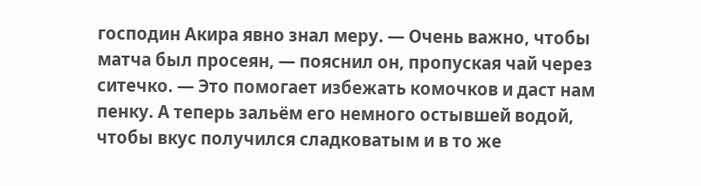господин Акира явно знал меру. — Очень важно, чтобы матча был просеян, — пояснил он, пропуская чай через ситечко. — Это помогает избежать комочков и даст нам пенку. А теперь зальём его немного остывшей водой, чтобы вкус получился сладковатым и в то же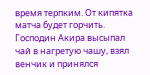время терпким. От кипятка матча будет горчить. Господин Акира высыпал чай в нагретую чашу, взял венчик и принялся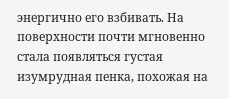энергично его взбивать. На поверхности почти мгновенно стала появляться густая изумрудная пенка, похожая на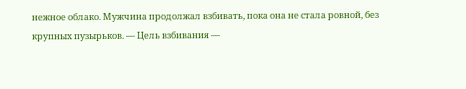нежное облако. Мужчина продолжал взбивать, пока она не стала ровной, без крупных пузырьков. — Цель взбивания —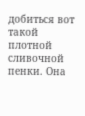добиться вот такой плотной сливочной пенки. Она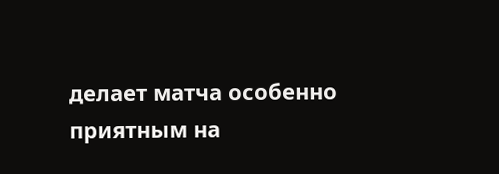делает матча особенно приятным на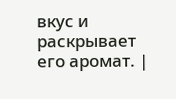вкус и раскрывает его аромат. |